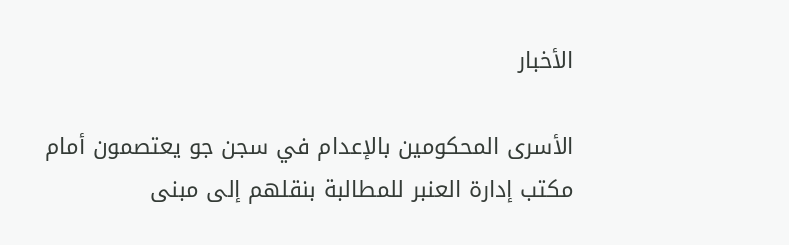الأخبار

الأسرى المحكومين بالإعدام في سجن جو يعتصمون أمام مكتب إدارة العنبر للمطالبة بنقلهم إلى مبنى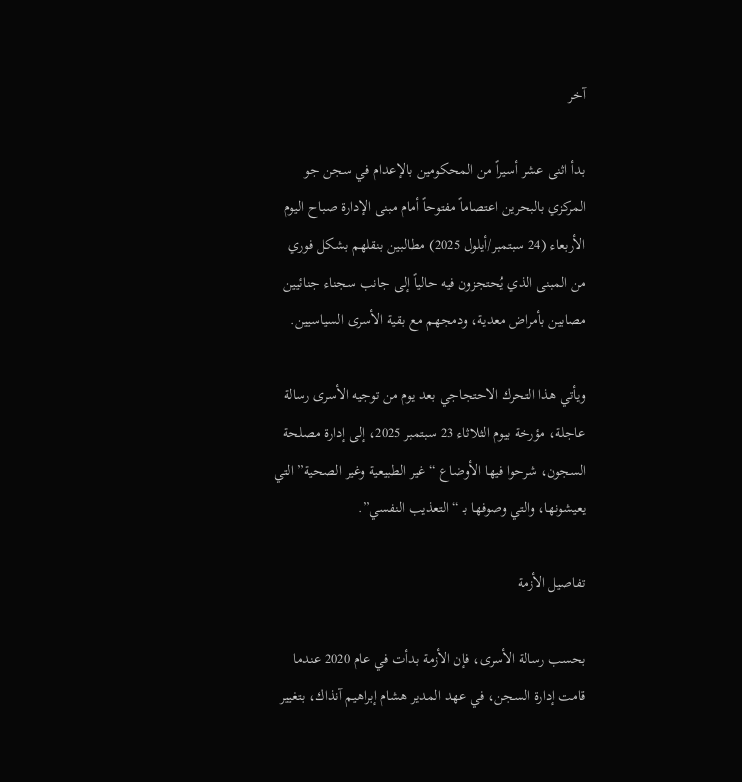آخر

بدأ اثنى عشر أسيراً من المحكومين بالإعدام في سجن جو المركزي بالبحرين اعتصاماً مفتوحاً أمام مبنى الإدارة صباح اليوم الأربعاء (24 سبتمبر/أيلول 2025) مطالبين بنقلهم بشكل فوري من المبنى الذي يُحتجزون فيه حالياً إلى جانب سجناء جنائيين مصابين بأمراض معدية، ودمجهم مع بقية الأسرى السياسيين.

ويأتي هذا التحرك الاحتجاجي بعد يوم من توجيه الأسرى رسالة عاجلة، مؤرخة بيوم الثلاثاء 23 سبتمبر 2025، إلى إدارة مصلحة السجون، شرحوا فيها الأوضاع “غير الطبيعية وغير الصحية” التي يعيشونها، والتي وصوفها بـ “التعذيب النفسي”.

تفاصيل الأزمة

بحسب رسالة الأسرى، فإن الأزمة بدأت في عام 2020 عندما قامت إدارة السجن، في عهد المدير هشام إبراهيم آنذاك، بتغيير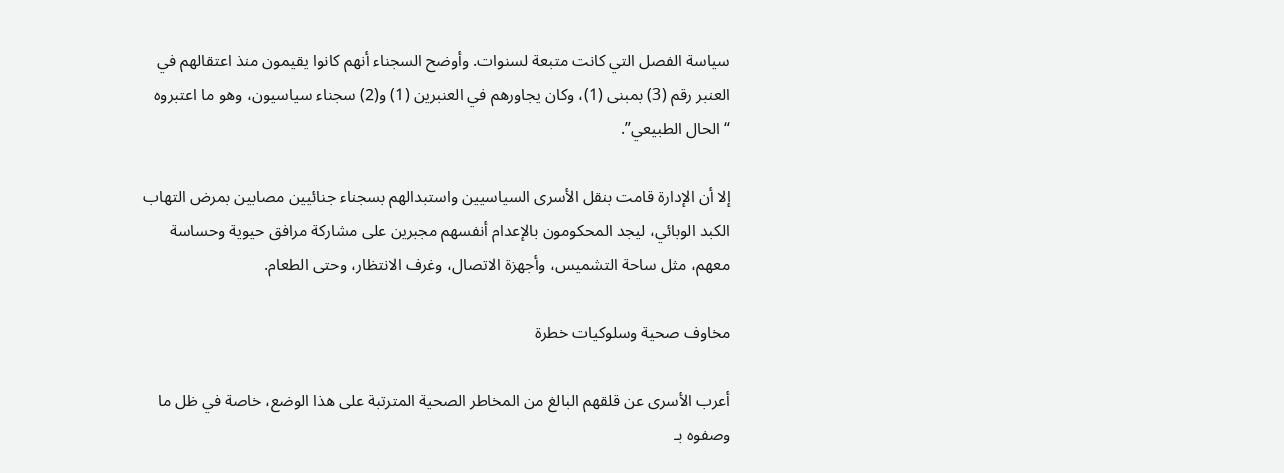سياسة الفصل التي كانت متبعة لسنوات. وأوضح السجناء أنهم كانوا يقيمون منذ اعتقالهم في العنبر رقم (3) بمبنى (1)، وكان يجاورهم في العنبرين (1) و(2) سجناء سياسيون، وهو ما اعتبروه “الحال الطبيعي”.

إلا أن الإدارة قامت بنقل الأسرى السياسيين واستبدالهم بسجناء جنائيين مصابين بمرض التهاب الكبد الوبائي، ليجد المحكومون بالإعدام أنفسهم مجبرين على مشاركة مرافق حيوية وحساسة معهم، مثل ساحة التشميس، وأجهزة الاتصال، وغرف الانتظار، وحتى الطعام.

مخاوف صحية وسلوكيات خطرة

أعرب الأسرى عن قلقهم البالغ من المخاطر الصحية المترتبة على هذا الوضع، خاصة في ظل ما وصفوه بـ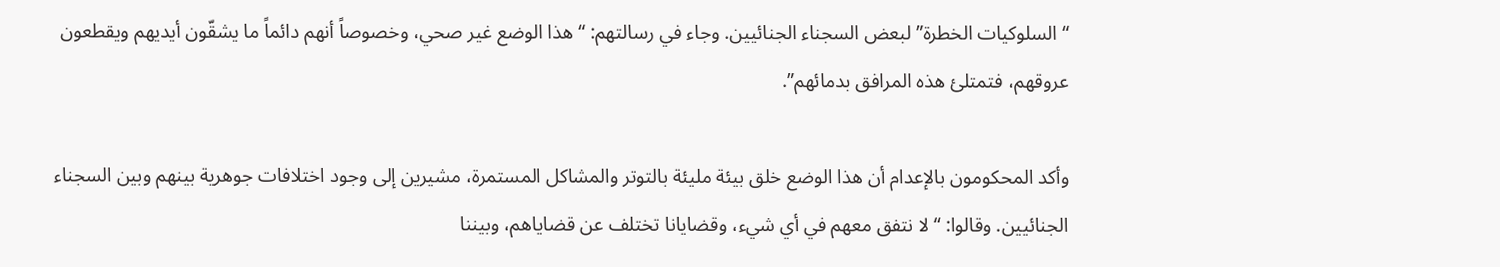“السلوكيات الخطرة” لبعض السجناء الجنائيين. وجاء في رسالتهم: “هذا الوضع غير صحي، وخصوصاً أنهم دائماً ما يشقّون أيديهم ويقطعون عروقهم، فتمتلئ هذه المرافق بدمائهم”.

وأكد المحكومون بالإعدام أن هذا الوضع خلق بيئة مليئة بالتوتر والمشاكل المستمرة، مشيرين إلى وجود اختلافات جوهرية بينهم وبين السجناء الجنائيين. وقالوا: “لا نتفق معهم في أي شيء، وقضايانا تختلف عن قضاياهم، وبيننا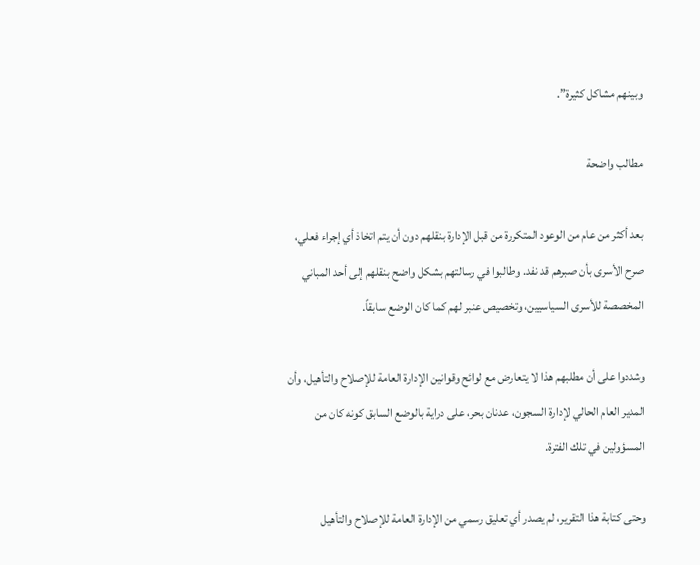وبينهم مشاكل كثيرة”.

مطالب واضحة

بعد أكثر من عام من الوعود المتكررة من قبل الإدارة بنقلهم دون أن يتم اتخاذ أي إجراء فعلي، صرح الأسرى بأن صبرهم قد نفد. وطالبوا في رسالتهم بشكل واضح بنقلهم إلى أحد المباني المخصصة للأسرى السياسيين، وتخصيص عنبر لهم كما كان الوضع سابقاً.

وشددوا على أن مطلبهم هذا لا يتعارض مع لوائح وقوانين الإدارة العامة للإصلاح والتأهيل، وأن المدير العام الحالي لإدارة السجون، عدنان بحر، على دراية بالوضع السابق كونه كان من المسؤولين في تلك الفترة.

وحتى كتابة هذا التقرير، لم يصدر أي تعليق رسمي من الإدارة العامة للإصلاح والتأهيل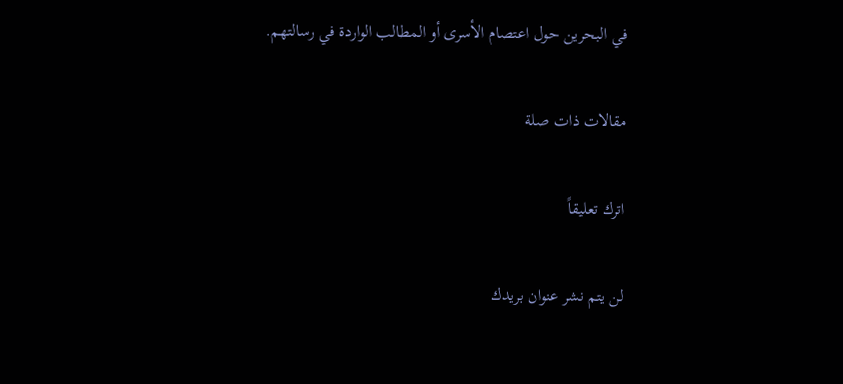في البحرين حول اعتصام الأسرى أو المطالب الواردة في رسالتهم.

مقالات ذات صلة

اترك تعليقاً

لن يتم نشر عنوان بريدك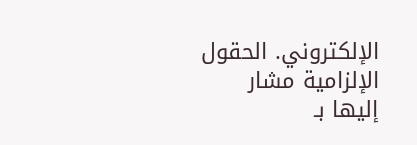الإلكتروني. الحقول الإلزامية مشار إليها بـ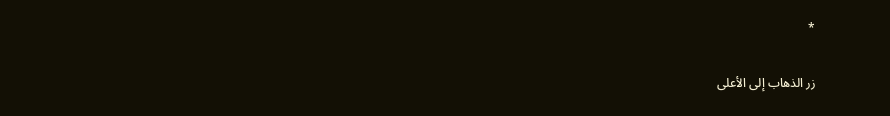*

زر الذهاب إلى الأعلى